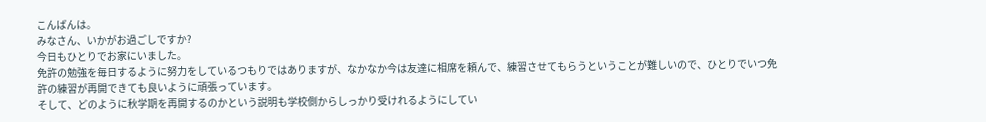こんばんは。
みなさん、いかがお過ごしですか?
今日もひとりでお家にいました。
免許の勉強を毎日するように努力をしているつもりではありますが、なかなか今は友達に相席を頼んで、練習させてもらうということが難しいので、ひとりでいつ免許の練習が再開できても良いように頑張っています。
そして、どのように秋学期を再開するのかという説明も学校側からしっかり受けれるようにしてい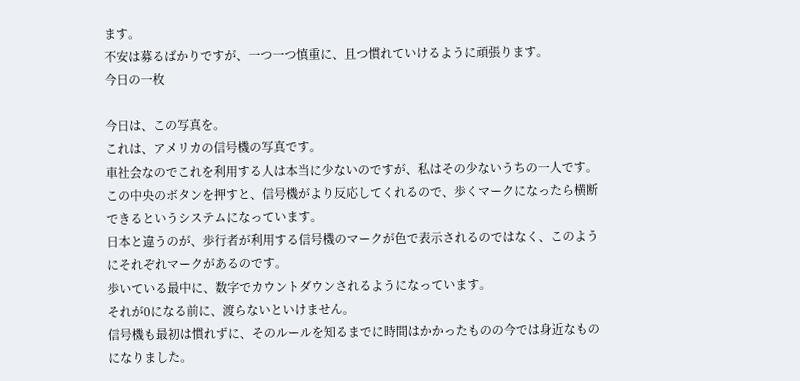ます。
不安は募るばかりですが、一つ一つ慎重に、且つ慣れていけるように頑張ります。
今日の一枚

今日は、この写真を。
これは、アメリカの信号機の写真です。
車社会なのでこれを利用する人は本当に少ないのですが、私はその少ないうちの一人です。
この中央のボタンを押すと、信号機がより反応してくれるので、歩くマークになったら横断できるというシステムになっています。
日本と違うのが、歩行者が利用する信号機のマークが色で表示されるのではなく、このようにそれぞれマークがあるのです。
歩いている最中に、数字でカウントダウンされるようになっています。
それが0になる前に、渡らないといけません。
信号機も最初は慣れずに、そのルールを知るまでに時間はかかったものの今では身近なものになりました。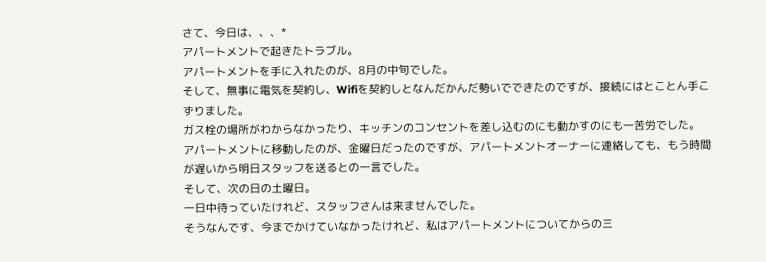さて、今日は、、、*
アパートメントで起きたトラブル。
アパートメントを手に入れたのが、8月の中旬でした。
そして、無事に電気を契約し、Wifiを契約しとなんだかんだ勢いでできたのですが、接続にはとことん手こずりました。
ガス栓の場所がわからなかったり、キッチンのコンセントを差し込むのにも動かすのにも一苦労でした。
アパートメントに移動したのが、金曜日だったのですが、アパートメントオーナーに連絡しても、もう時間が遅いから明日スタッフを送るとの一言でした。
そして、次の日の土曜日。
一日中待っていたけれど、スタッフさんは来ませんでした。
そうなんです、今までかけていなかったけれど、私はアパートメントについてからの三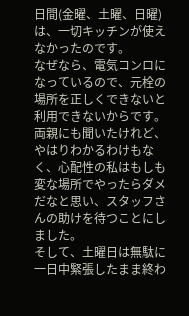日間(金曜、土曜、日曜)は、一切キッチンが使えなかったのです。
なぜなら、電気コンロになっているので、元栓の場所を正しくできないと利用できないからです。
両親にも聞いたけれど、やはりわかるわけもなく、心配性の私はもしも変な場所でやったらダメだなと思い、スタッフさんの助けを待つことにしました。
そして、土曜日は無駄に一日中緊張したまま終わ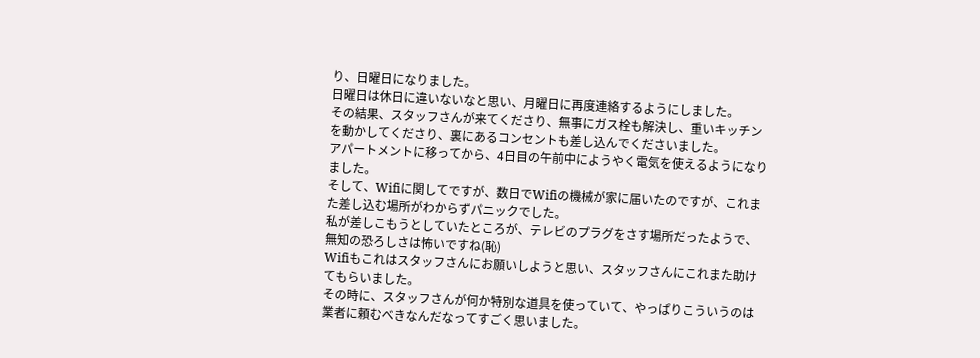り、日曜日になりました。
日曜日は休日に違いないなと思い、月曜日に再度連絡するようにしました。
その結果、スタッフさんが来てくださり、無事にガス栓も解決し、重いキッチンを動かしてくださり、裏にあるコンセントも差し込んでくださいました。
アパートメントに移ってから、4日目の午前中にようやく電気を使えるようになりました。
そして、Wifiに関してですが、数日でWifiの機械が家に届いたのですが、これまた差し込む場所がわからずパニックでした。
私が差しこもうとしていたところが、テレビのプラグをさす場所だったようで、無知の恐ろしさは怖いですね(恥)
Wifiもこれはスタッフさんにお願いしようと思い、スタッフさんにこれまた助けてもらいました。
その時に、スタッフさんが何か特別な道具を使っていて、やっぱりこういうのは業者に頼むべきなんだなってすごく思いました。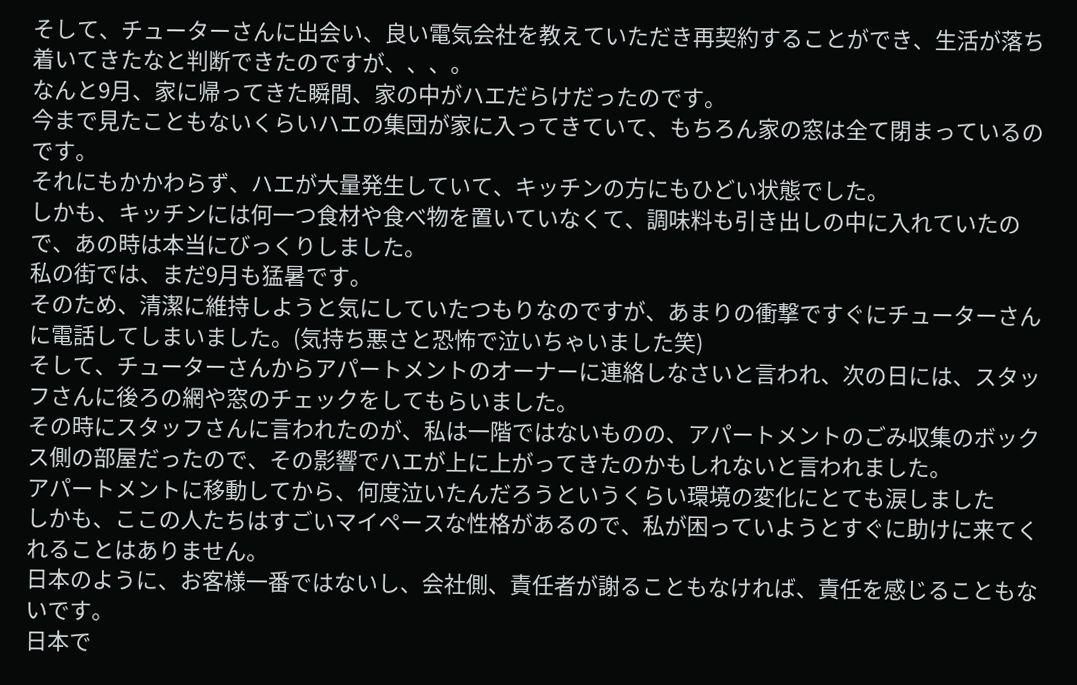そして、チューターさんに出会い、良い電気会社を教えていただき再契約することができ、生活が落ち着いてきたなと判断できたのですが、、、。
なんと9月、家に帰ってきた瞬間、家の中がハエだらけだったのです。
今まで見たこともないくらいハエの集団が家に入ってきていて、もちろん家の窓は全て閉まっているのです。
それにもかかわらず、ハエが大量発生していて、キッチンの方にもひどい状態でした。
しかも、キッチンには何一つ食材や食べ物を置いていなくて、調味料も引き出しの中に入れていたので、あの時は本当にびっくりしました。
私の街では、まだ9月も猛暑です。
そのため、清潔に維持しようと気にしていたつもりなのですが、あまりの衝撃ですぐにチューターさんに電話してしまいました。(気持ち悪さと恐怖で泣いちゃいました笑)
そして、チューターさんからアパートメントのオーナーに連絡しなさいと言われ、次の日には、スタッフさんに後ろの網や窓のチェックをしてもらいました。
その時にスタッフさんに言われたのが、私は一階ではないものの、アパートメントのごみ収集のボックス側の部屋だったので、その影響でハエが上に上がってきたのかもしれないと言われました。
アパートメントに移動してから、何度泣いたんだろうというくらい環境の変化にとても涙しました
しかも、ここの人たちはすごいマイペースな性格があるので、私が困っていようとすぐに助けに来てくれることはありません。
日本のように、お客様一番ではないし、会社側、責任者が謝ることもなければ、責任を感じることもないです。
日本で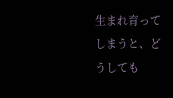生まれ育ってしまうと、どうしても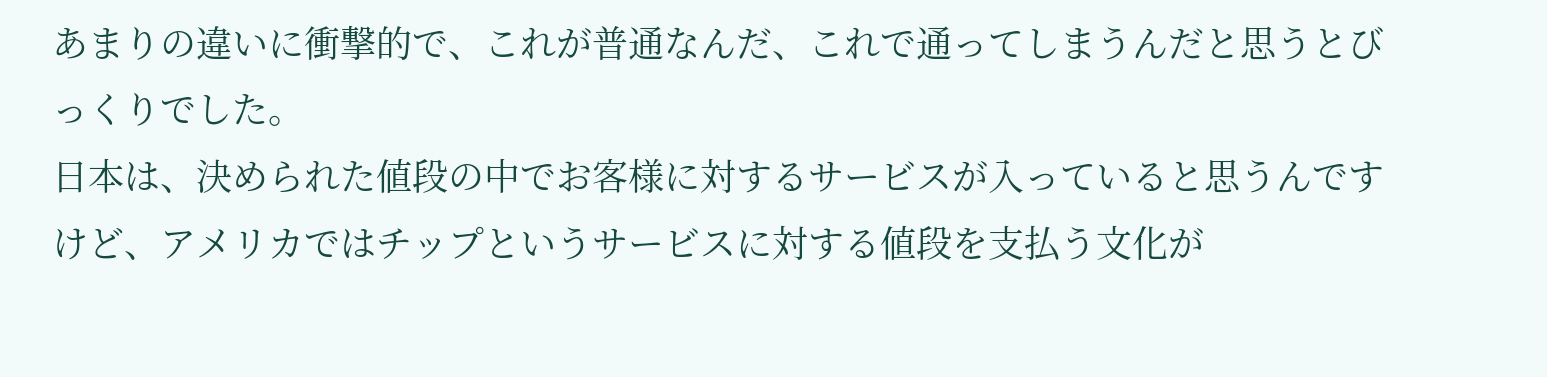あまりの違いに衝撃的で、これが普通なんだ、これで通ってしまうんだと思うとびっくりでした。
日本は、決められた値段の中でお客様に対するサービスが入っていると思うんですけど、アメリカではチップというサービスに対する値段を支払う文化が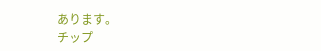あります。
チップ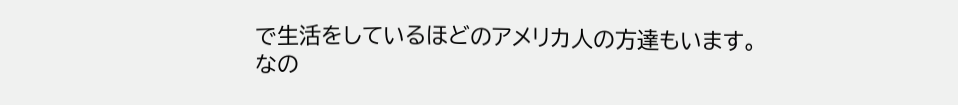で生活をしているほどのアメリカ人の方達もいます。
なの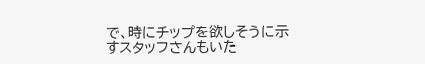で、時にチップを欲しそうに示すスタッフさんもいた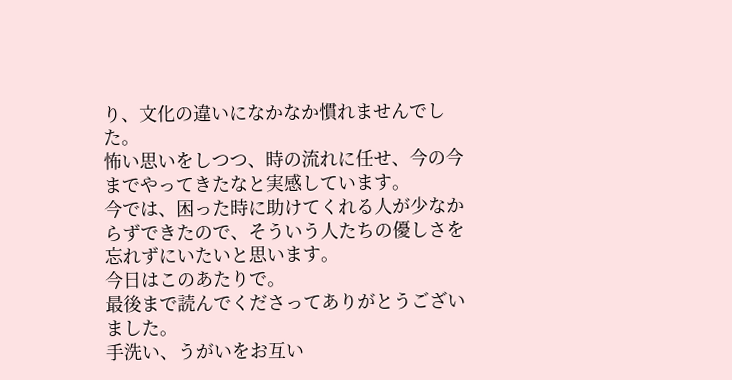り、文化の違いになかなか慣れませんでした。
怖い思いをしつつ、時の流れに任せ、今の今までやってきたなと実感しています。
今では、困った時に助けてくれる人が少なからずできたので、そういう人たちの優しさを忘れずにいたいと思います。
今日はこのあたりで。
最後まで読んでくださってありがとうございました。
手洗い、うがいをお互い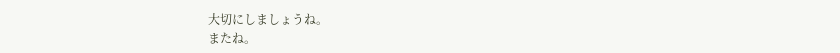大切にしましょうね。
またね。